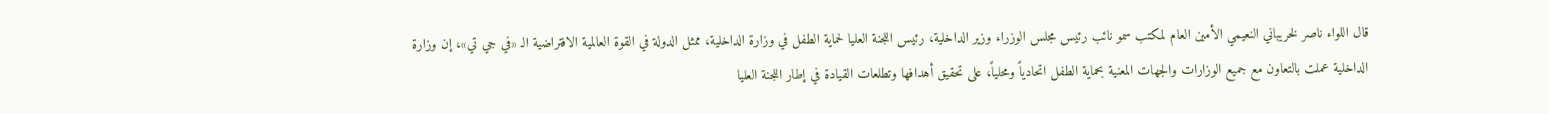قال اللواء ناصر لخريباني النعيمي الأمين العام لمكتب سمو نائب رئيس مجلس الوزراء وزير الداخلية، رئيس اللجنة العليا لحماية الطفل في وزارة الداخلية، ممثل الدولة في القوة العالمية الافتراضية الـ «في جي تي»، إن وزارة الداخلية عملت بالتعاون مع جميع الوزارات والجهات المعنية بحماية الطفل اتحادياً ومحلياً، على تحقيق أهدافها وتطلعات القيادة في إطار اللجنة العليا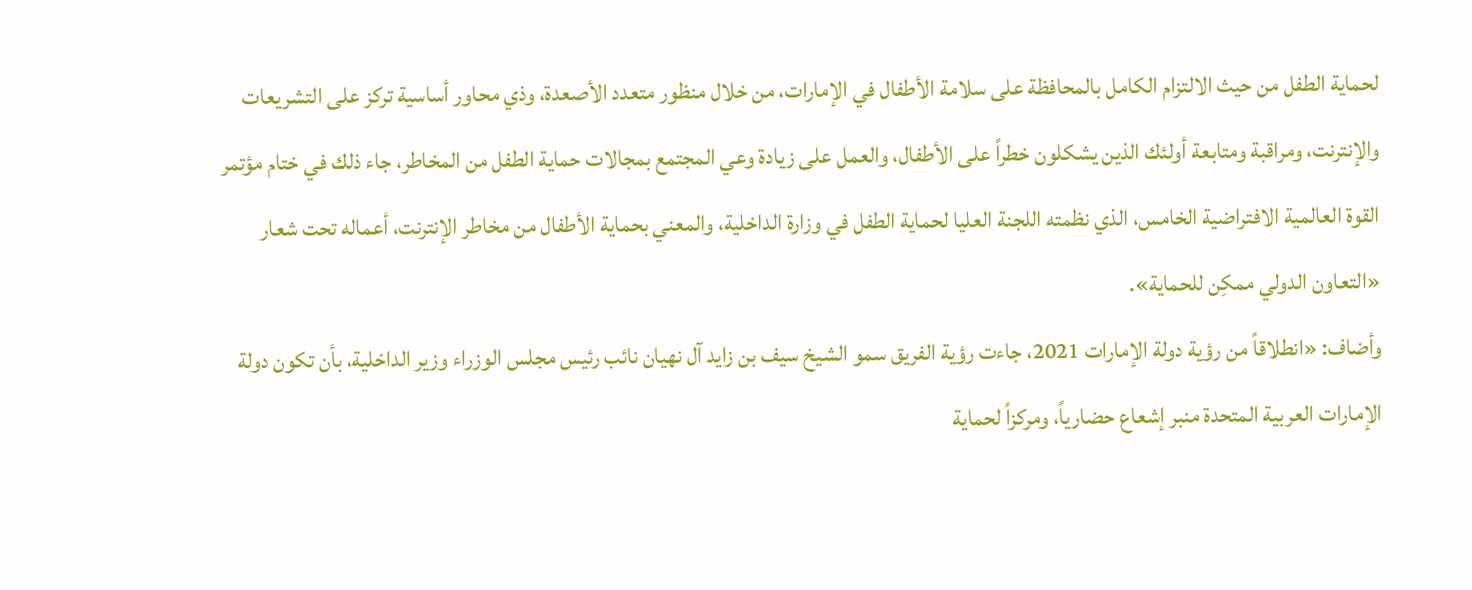لحماية الطفل من حيث الالتزام الكامل بالمحافظة على سلامة الأطفال في الإمارات، من خلال منظور متعدد الأصعدة، وذي محاور أساسية تركز على التشريعات والإنترنت، ومراقبة ومتابعة أولئك الذين يشكلون خطراً على الأطفال، والعمل على زيادة وعي المجتمع بمجالات حماية الطفل من المخاطر، جاء ذلك في ختام مؤتمر القوة العالمية الافتراضية الخامس، الذي نظمته اللجنة العليا لحماية الطفل في وزارة الداخلية، والمعني بحماية الأطفال من مخاطر الإنترنت، أعماله تحت شعار «التعاون الدولي ممكِن للحماية».
وأضاف: «انطلاقاً من رؤية دولة الإمارات 2021، جاءت رؤية الفريق سمو الشيخ سيف بن زايد آل نهيان نائب رئيس مجلس الوزراء وزير الداخلية، بأن تكون دولة الإمارات العربية المتحدة منبر إشعاع حضارياً، ومركزاً لحماية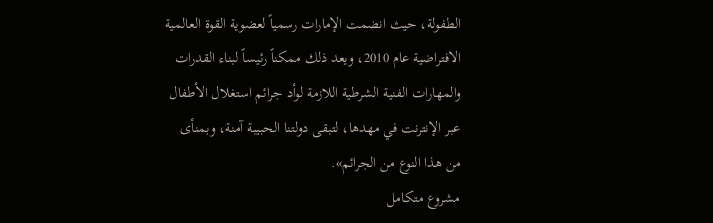الطفولة، حيث انضمت الإمارات رسمياً لعضوية القوة العالمية الافتراضية عام 2010، ويعد ذلك ممكناً رئيساً لبناء القدرات والمهارات الفنية الشرطية اللازمة لوأد جرائم استغلال الأطفال عبر الإنترنت في مهدها، لتبقى دولتنا الحبيبة آمنة، وبمنأى من هذا النوع من الجرائم».
مشروع متكامل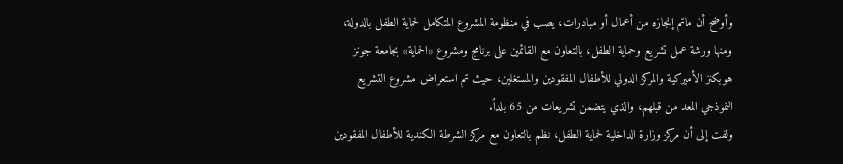وأوضح أن ماتم إنجازه من أعمال أو مبادرات، يصب في منظومة المشروع المتكامل لحماية الطفل بالدولة، ومنها ورشة عمل تشريع وحماية الطفل، بالتعاون مع القائمين على برنامج ومشروع «الحماية» بجامعة جونز هوبكنز الأميركية والمركز الدولي للأطفال المفقودين والمستغلين، حيث تم استعراض مشروع التشريع النموذجي المعد من قبلهم، والذي يتضمن تشريعات من 65 بلداً.
ولفت إلى أن مركز وزارة الداخلية لحماية الطفل، نظم بالتعاون مع مركز الشرطة الكندية للأطفال المفقودين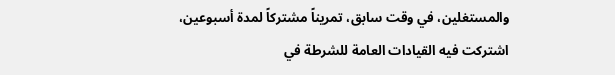والمستغلين، في وقت سابق، تمريناً مشتركاً لمدة أسبوعين، اشتركت فيه القيادات العامة للشرطة في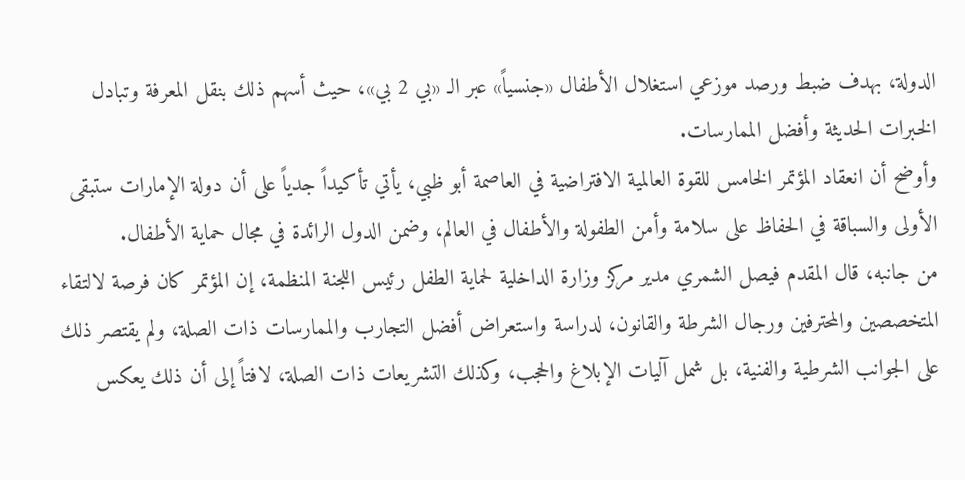الدولة، بهدف ضبط ورصد موزعي استغلال الأطفال «جنسياً» عبر الـ «بي 2 بي»، حيث أسهم ذلك بنقل المعرفة وتبادل الخبرات الحديثة وأفضل الممارسات.
وأوضح أن انعقاد المؤتمر الخامس للقوة العالمية الافتراضية في العاصمة أبو ظبي، يأتي تأكيداً جدياً على أن دولة الإمارات ستبقى الأولى والسباقة في الحفاظ على سلامة وأمن الطفولة والأطفال في العالم، وضمن الدول الرائدة في مجال حماية الأطفال.
من جانبه، قال المقدم فيصل الشمري مدير مركز وزارة الداخلية لحماية الطفل رئيس اللجنة المنظمة، إن المؤتمر كان فرصة لالتقاء المتخصصين والمحترفين ورجال الشرطة والقانون، لدراسة واستعراض أفضل التجارب والممارسات ذات الصلة، ولم يقتصر ذلك على الجوانب الشرطية والفنية، بل شمل آليات الإبلاغ والحجب، وكذلك التشريعات ذات الصلة، لافتاً إلى أن ذلك يعكس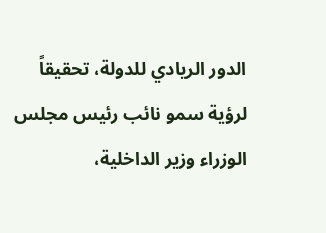الدور الريادي للدولة، تحقيقاً لرؤية سمو نائب رئيس مجلس الوزراء وزير الداخلية،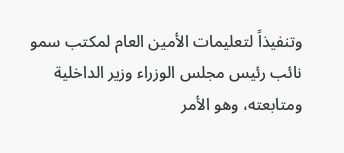وتنفيذاً لتعليمات الأمين العام لمكتب سمو نائب رئيس مجلس الوزراء وزير الداخلية ومتابعته، وهو الأمر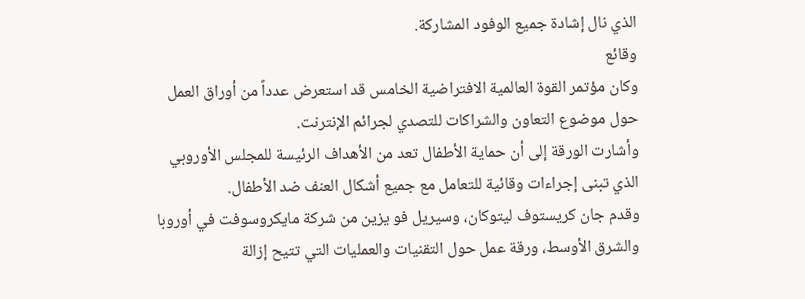الذي نال إشادة جميع الوفود المشاركة.
وقائع
وكان مؤتمر القوة العالمية الافتراضية الخامس قد استعرض عدداً من أوراق العمل حول موضوع التعاون والشراكات للتصدي لجرائم الإنترنت.
وأشارت الورقة إلى أن حماية الأطفال تعد من الأهداف الرئيسة للمجلس الأوروبي الذي تبنى إجراءات وقائية للتعامل مع جميع أشكال العنف ضد الأطفال.
وقدم جان كريستوف ليتوكان، وسيريل فو يزين من شركة مايكروسوفت في أوروبا والشرق الأوسط، ورقة عمل حول التقنيات والعمليات التي تتيح إزالة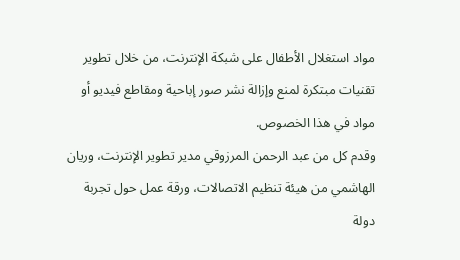مواد استغلال الأطفال على شبكة الإنترنت، من خلال تطوير تقنيات مبتكرة لمنع وإزالة نشر صور إباحية ومقاطع فيديو أو مواد في هذا الخصوص.
وقدم كل من عبد الرحمن المرزوقي مدير تطوير الإنترنت، وريان الهاشمي من هيئة تنظيم الاتصالات، ورقة عمل حول تجربة دولة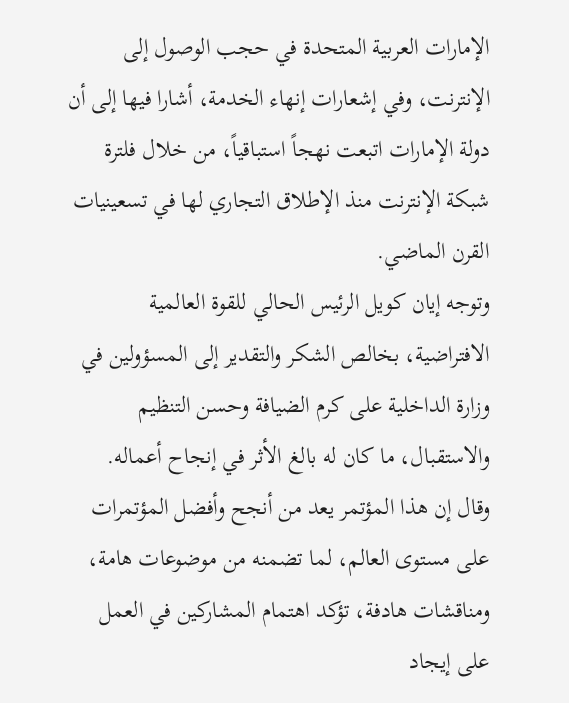الإمارات العربية المتحدة في حجب الوصول إلى الإنترنت، وفي إشعارات إنهاء الخدمة، أشارا فيها إلى أن دولة الإمارات اتبعت نهجاً استباقياً، من خلال فلترة شبكة الإنترنت منذ الإطلاق التجاري لها في تسعينيات القرن الماضي.
وتوجه إيان كويل الرئيس الحالي للقوة العالمية الافتراضية، بخالص الشكر والتقدير إلى المسؤولين في وزارة الداخلية على كرم الضيافة وحسن التنظيم والاستقبال، ما كان له بالغ الأثر في إنجاح أعماله.
وقال إن هذا المؤتمر يعد من أنجح وأفضل المؤتمرات على مستوى العالم، لما تضمنه من موضوعات هامة، ومناقشات هادفة، تؤكد اهتمام المشاركين في العمل على إيجاد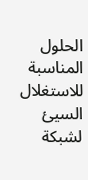الحلول المناسبة للاستغلال السيئ لشبكة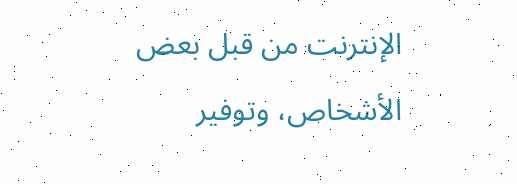الإنترنت من قبل بعض الأشخاص، وتوفير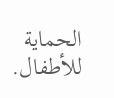الحماية للأطفال.